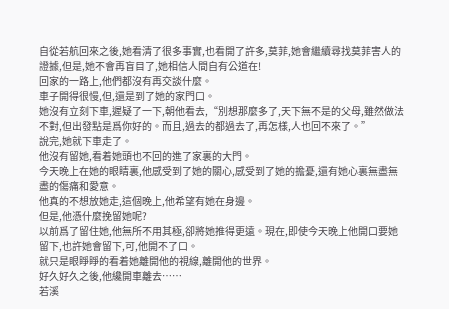自從若航回來之後,她看清了很多事實,也看開了許多,莫菲,她會繼續尋找莫菲害人的證據,但是,她不會再盲目了,她相信人間自有公道在!
回家的一路上,他們都沒有再交談什麼。
車子開得很慢,但,還是到了她的家門口。
她沒有立刻下車,遲疑了一下,朝他看去,“別想那麼多了,天下無不是的父母,雖然做法不對,但出發點是爲你好的。而且,過去的都過去了,再怎樣,人也回不來了。”
說完,她就下車走了。
他沒有留她,看着她頭也不回的進了家裏的大門。
今天晚上在她的眼睛裏,他感受到了她的關心,感受到了她的擔憂,還有她心裏無盡無盡的傷痛和愛意。
他真的不想放她走,這個晚上,他希望有她在身邊。
但是,他憑什麼挽留她呢?
以前爲了留住她,他無所不用其極,卻將她推得更遠。現在,即使今天晚上他開口要她留下,也許她會留下,可,他開不了口。
就只是眼睜睜的看着她離開他的視線,離開他的世界。
好久好久之後,他纔開車離去……
若溪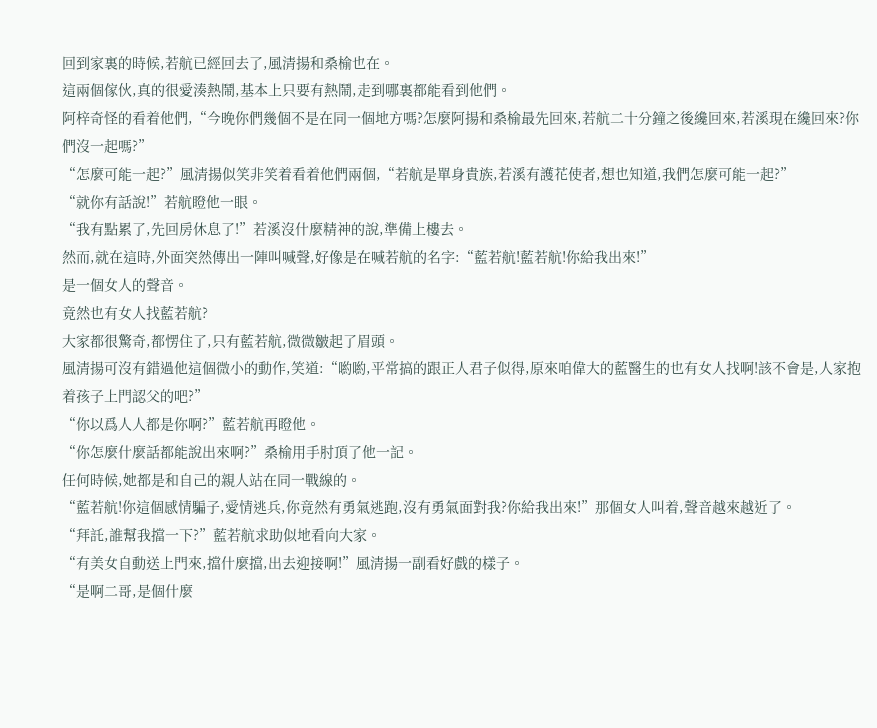回到家裏的時候,若航已經回去了,風清揚和桑榆也在。
這兩個傢伙,真的很愛湊熱鬧,基本上只要有熱鬧,走到哪裏都能看到他們。
阿梓奇怪的看着他們,“今晚你們幾個不是在同一個地方嗎?怎麼阿揚和桑榆最先回來,若航二十分鐘之後纔回來,若溪現在纔回來?你們沒一起嗎?”
“怎麼可能一起?”風清揚似笑非笑着看着他們兩個,“若航是單身貴族,若溪有護花使者,想也知道,我們怎麼可能一起?”
“就你有話說!”若航瞪他一眼。
“我有點累了,先回房休息了!”若溪沒什麼精神的說,準備上樓去。
然而,就在這時,外面突然傳出一陣叫喊聲,好像是在喊若航的名字:“藍若航!藍若航!你給我出來!”
是一個女人的聲音。
竟然也有女人找藍若航?
大家都很驚奇,都愣住了,只有藍若航,微微皺起了眉頭。
風清揚可沒有錯過他這個微小的動作,笑道:“喲喲,平常搞的跟正人君子似得,原來咱偉大的藍醫生的也有女人找啊!該不會是,人家抱着孩子上門認父的吧?”
“你以爲人人都是你啊?”藍若航再瞪他。
“你怎麼什麼話都能說出來啊?”桑榆用手肘頂了他一記。
任何時候,她都是和自己的親人站在同一戰線的。
“藍若航!你這個感情騙子,愛情逃兵,你竟然有勇氣逃跑,沒有勇氣面對我?你給我出來!”那個女人叫着,聲音越來越近了。
“拜託,誰幫我擋一下?”藍若航求助似地看向大家。
“有美女自動送上門來,擋什麼擋,出去迎接啊!”風清揚一副看好戲的樣子。
“是啊二哥,是個什麼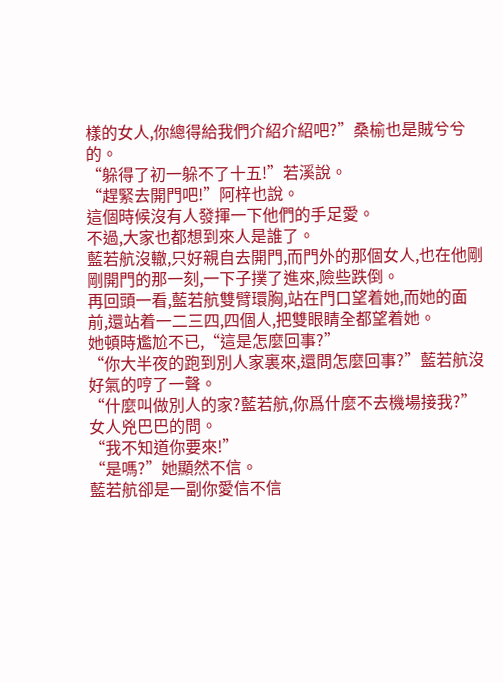樣的女人,你總得給我們介紹介紹吧?”桑榆也是賊兮兮的。
“躲得了初一躲不了十五!”若溪說。
“趕緊去開門吧!”阿梓也說。
這個時候沒有人發揮一下他們的手足愛。
不過,大家也都想到來人是誰了。
藍若航沒轍,只好親自去開門,而門外的那個女人,也在他剛剛開門的那一刻,一下子撲了進來,險些跌倒。
再回頭一看,藍若航雙臂環胸,站在門口望着她,而她的面前,還站着一二三四,四個人,把雙眼睛全都望着她。
她頓時尷尬不已,“這是怎麼回事?”
“你大半夜的跑到別人家裏來,還問怎麼回事?”藍若航沒好氣的哼了一聲。
“什麼叫做別人的家?藍若航,你爲什麼不去機場接我?”女人兇巴巴的問。
“我不知道你要來!”
“是嗎?”她顯然不信。
藍若航卻是一副你愛信不信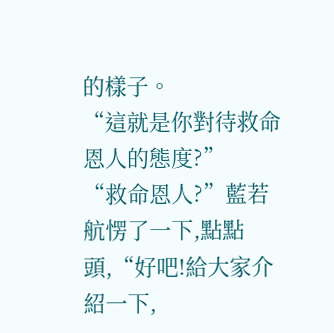的樣子。
“這就是你對待救命恩人的態度?”
“救命恩人?”藍若航愣了一下,點點頭,“好吧!給大家介紹一下,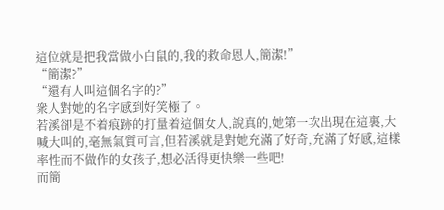這位就是把我當做小白鼠的,我的救命恩人,簡潔!”
“簡潔?”
“還有人叫這個名字的?”
衆人對她的名字感到好笑極了。
若溪卻是不着痕跡的打量着這個女人,說真的,她第一次出現在這裏,大喊大叫的,毫無氣質可言,但若溪就是對她充滿了好奇,充滿了好感,這樣率性而不做作的女孩子,想必活得更快樂一些吧!
而簡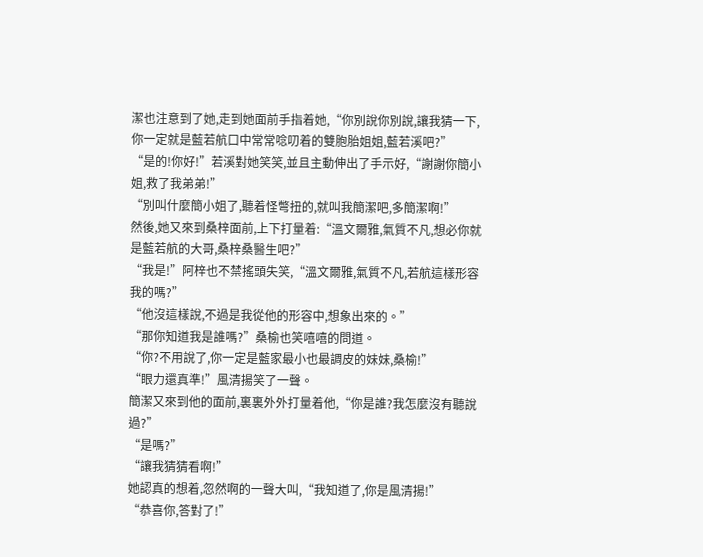潔也注意到了她,走到她面前手指着她,“你別說你別說,讓我猜一下,你一定就是藍若航口中常常唸叨着的雙胞胎姐姐,藍若溪吧?”
“是的!你好!”若溪對她笑笑,並且主動伸出了手示好,“謝謝你簡小姐,救了我弟弟!”
“別叫什麼簡小姐了,聽着怪彆扭的,就叫我簡潔吧,多簡潔啊!”
然後,她又來到桑梓面前,上下打量着:“溫文爾雅,氣質不凡,想必你就是藍若航的大哥,桑梓桑醫生吧?”
“我是!”阿梓也不禁搖頭失笑,“溫文爾雅,氣質不凡,若航這樣形容我的嗎?”
“他沒這樣說,不過是我從他的形容中,想象出來的。”
“那你知道我是誰嗎?”桑榆也笑嘻嘻的問道。
“你?不用說了,你一定是藍家最小也最調皮的妹妹,桑榆!”
“眼力還真準!”風清揚笑了一聲。
簡潔又來到他的面前,裏裏外外打量着他,“你是誰?我怎麼沒有聽說過?”
“是嗎?”
“讓我猜猜看啊!”
她認真的想着,忽然啊的一聲大叫,“我知道了,你是風清揚!”
“恭喜你,答對了!”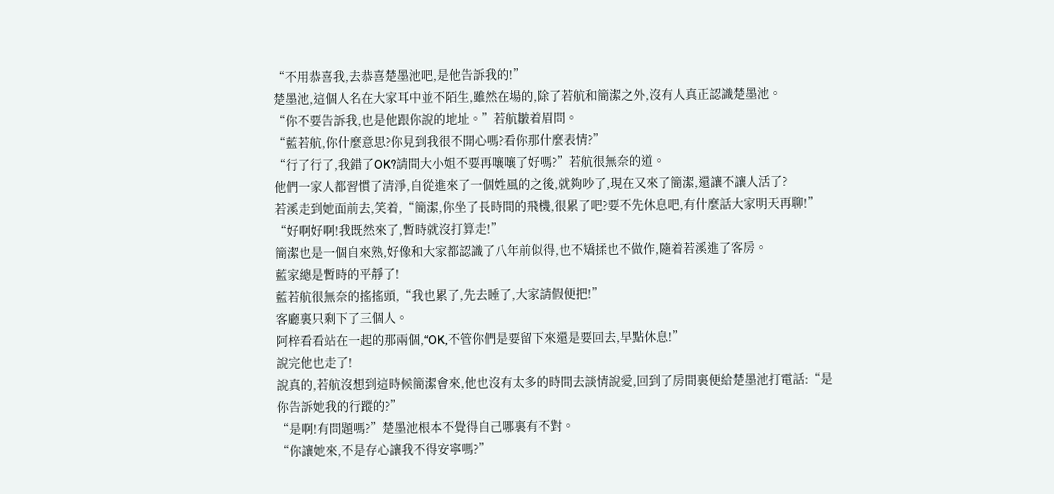“不用恭喜我,去恭喜楚墨池吧,是他告訴我的!”
楚墨池,這個人名在大家耳中並不陌生,雖然在場的,除了若航和簡潔之外,沒有人真正認識楚墨池。
“你不要告訴我,也是他跟你說的地址。”若航皺着眉問。
“藍若航,你什麼意思?你見到我很不開心嗎?看你那什麼表情?”
“行了行了,我錯了OK?請間大小姐不要再嚷嚷了好嗎?”若航很無奈的道。
他們一家人都習慣了清淨,自從進來了一個姓風的之後,就夠吵了,現在又來了簡潔,還讓不讓人活了?
若溪走到她面前去,笑着,“簡潔,你坐了長時間的飛機,很累了吧?要不先休息吧,有什麼話大家明天再聊!”
“好啊好啊!我既然來了,暫時就沒打算走!”
簡潔也是一個自來熟,好像和大家都認識了八年前似得,也不矯揉也不做作,隨着若溪進了客房。
藍家總是暫時的平靜了!
藍若航很無奈的搖搖頭,“我也累了,先去睡了,大家請假便把!”
客廳裏只剩下了三個人。
阿梓看看站在一起的那兩個,“OK,不管你們是要留下來還是要回去,早點休息!”
說完他也走了!
說真的,若航沒想到這時候簡潔會來,他也沒有太多的時間去談情說愛,回到了房間裏便給楚墨池打電話:“是你告訴她我的行蹤的?”
“是啊!有問題嗎?”楚墨池根本不覺得自己哪裏有不對。
“你讓她來,不是存心讓我不得安寧嗎?”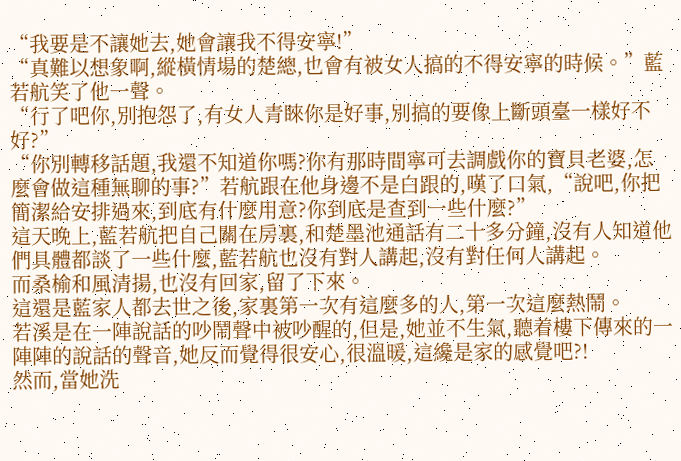“我要是不讓她去,她會讓我不得安寧!”
“真難以想象啊,縱橫情場的楚總,也會有被女人搞的不得安寧的時候。”藍若航笑了他一聲。
“行了吧你,別抱怨了,有女人青睞你是好事,別搞的要像上斷頭臺一樣好不好?”
“你別轉移話題,我還不知道你嗎?你有那時間寧可去調戲你的寶貝老婆,怎麼會做這種無聊的事?”若航跟在他身邊不是白跟的,嘆了口氣,“說吧,你把簡潔給安排過來,到底有什麼用意?你到底是查到一些什麼?”
這天晚上,藍若航把自己關在房裏,和楚墨池通話有二十多分鐘,沒有人知道他們具體都談了一些什麼,藍若航也沒有對人講起,沒有對任何人講起。
而桑榆和風清揚,也沒有回家,留了下來。
這還是藍家人都去世之後,家裏第一次有這麼多的人,第一次這麼熱鬧。
若溪是在一陣說話的吵鬧聲中被吵醒的,但是,她並不生氣,聽着樓下傳來的一陣陣的說話的聲音,她反而覺得很安心,很溫暖,這纔是家的感覺吧?!
然而,當她洗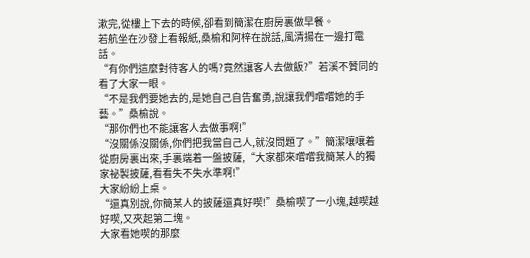漱完,從樓上下去的時候,卻看到簡潔在廚房裏做早餐。
若航坐在沙發上看報紙,桑榆和阿梓在說話,風清揚在一邊打電話。
“有你們這麼對待客人的嗎?竟然讓客人去做飯?”若溪不贊同的看了大家一眼。
“不是我們要她去的,是她自己自告奮勇,說讓我們嚐嚐她的手藝。”桑榆說。
“那你們也不能讓客人去做事啊!”
“沒關係沒關係,你們把我當自己人,就沒問題了。”簡潔嚷嚷着從廚房裏出來,手裏端着一盤披薩,“大家都來嚐嚐我簡某人的獨家祕製披薩,看看失不失水準啊!”
大家紛紛上桌。
“還真別說,你簡某人的披薩還真好喫!”桑榆喫了一小塊,越喫越好喫,又夾起第二塊。
大家看她喫的那麼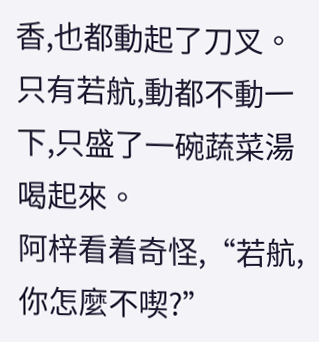香,也都動起了刀叉。
只有若航,動都不動一下,只盛了一碗蔬菜湯喝起來。
阿梓看着奇怪,“若航,你怎麼不喫?”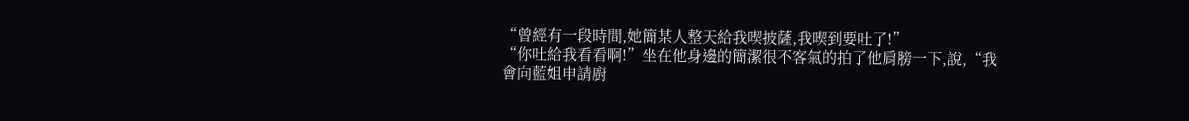“曾經有一段時間,她簡某人整天給我喫披薩,我喫到要吐了!”
“你吐給我看看啊!”坐在他身邊的簡潔很不客氣的拍了他肩膀一下,說,“我會向藍姐申請廚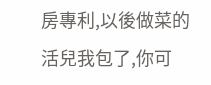房專利,以後做菜的活兒我包了,你可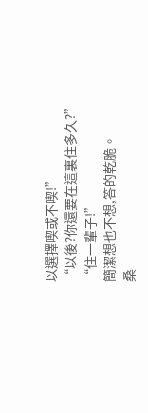以選擇喫或不喫!”
“以後?你還要在這裏住多久?”
“住一輩子!”
簡潔想也不想,答的乾脆。
桑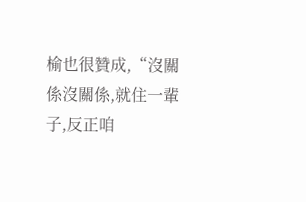榆也很贊成,“沒關係沒關係,就住一輩子,反正咱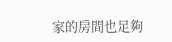家的房間也足夠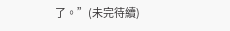了。”(未完待續)